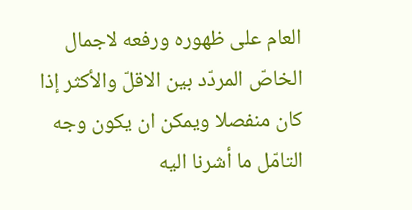العام على ظهوره ورفعه لاجمال الخاصّ المردّد بين الاقلّ والأكثر إذا كان منفصلا ويمكن ان يكون وجه التامّل ما أشرنا اليه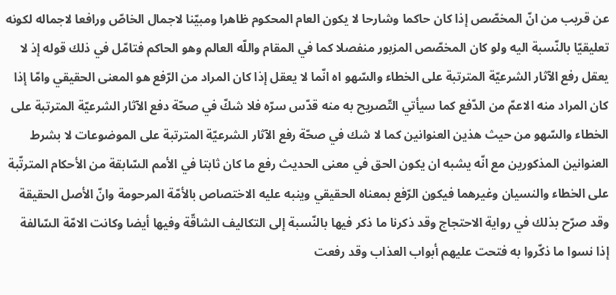عن قريب من انّ المخصّص إذا كان حاكما وشارحا لا يكون العام المحكوم ظاهرا ومبيّنا لاجمال الخاصّ ورافعا لاجماله لكونه تعليقيّا بالنّسبة اليه ولو كان المخصّص المزبور منفصلا كما في المقام واللّه العالم وهو الحاكم فتامّل في ذلك قوله إذ لا يعقل رفع الآثار الشرعيّة المترتبة على الخطاء والسّهو اه انّما لا يعقل إذا كان المراد من الرّفع هو المعنى الحقيقي وامّا إذا كان المراد منه الاعمّ من الدّفع كما سيأتي التّصريح به منه قدّس سرّه فلا شكّ في صحّة دفع الآثار الشرعيّة المترتبة على الخطاء والسّهو من حيث هذين العنوانين كما لا شك في صحّة رفع الآثار الشرعيّة المترتبة على الموضوعات لا بشرط العنوانين المذكورين مع انّه يشبه ان يكون الحق في معنى الحديث رفع ما كان ثابتا في الأمم السّابقة من الأحكام المترتّبة على الخطاء والنسيان وغيرهما فيكون الرّفع بمعناه الحقيقي وينبه عليه الاختصاص بالأمّة المرحومة وانّ الأصل الحقيقة وقد صرّح بذلك في رواية الاحتجاج وقد ذكرنا ما ذكر فيها بالنّسبة إلى التكاليف الشاقّة وفيها أيضا وكانت الامّة السّالفة إذا نسوا ما ذكّروا به فتحت عليهم أبواب العذاب وقد رفعت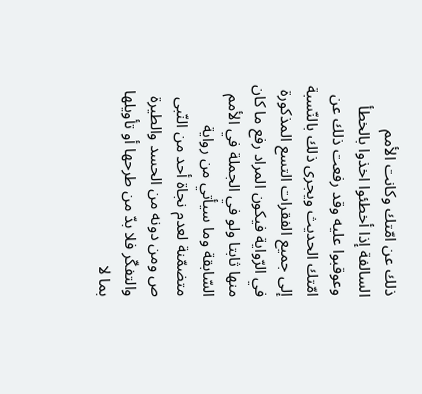ذلك عن امّتك وكانت الأمم السالفة إذا أخطئوا اخذوا بالخطأ وعوقبوا عليه وقد رفعت ذلك عن امّتك الحديث ويجرى ذلك بالنّسبة إلى جميع الفقرات التسع المذكورة في الرّواية فيكون المراد رفع ما كان منها ثابتا ولو في الجملة في الأمم السّابقة وما سيأتي من رواية متضمّنة لعدم نجاة أحد من النّبى ص ومن دونه من الحسد والطيرة والتفكّر فلا بدّ من طرحها أو تأويلها بما لا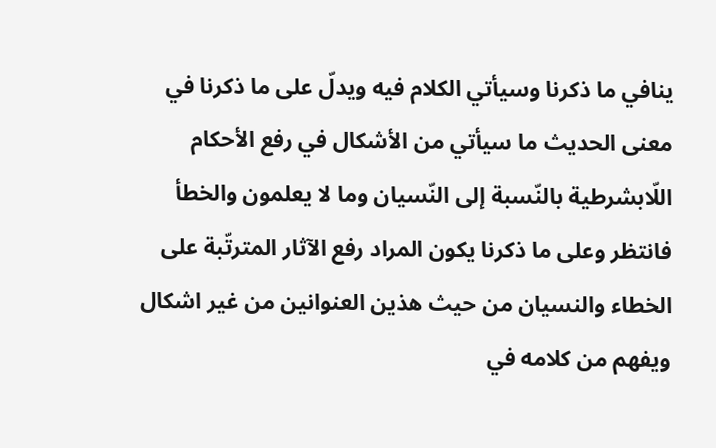ينافي ما ذكرنا وسيأتي الكلام فيه ويدلّ على ما ذكرنا في معنى الحديث ما سيأتي من الأشكال في رفع الأحكام اللّابشرطية بالنّسبة إلى النّسيان وما لا يعلمون والخطأ فانتظر وعلى ما ذكرنا يكون المراد رفع الآثار المترتّبة على الخطاء والنسيان من حيث هذين العنوانين من غير اشكال ويفهم من كلامه في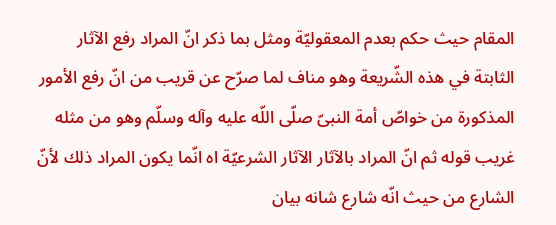المقام حيث حكم بعدم المعقوليّة ومثل بما ذكر انّ المراد رفع الآثار الثابتة في هذه الشّريعة وهو مناف لما صرّح عن قريب من انّ رفع الأمور المذكورة من خواصّ أمة النبىّ صلّى اللّه عليه وآله وسلّم وهو من مثله غريب قوله ثم انّ المراد بالآثار الآثار الشرعيّة اه انّما يكون المراد ذلك لأنّ الشارع من حيث انّه شارع شانه بيان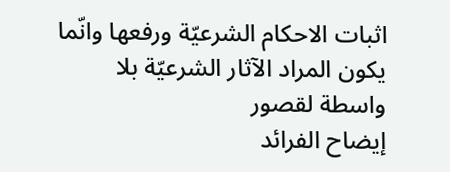اثبات الاحكام الشرعيّة ورفعها وانّما يكون المراد الآثار الشرعيّة بلا واسطة لقصور
إيضاح الفرائد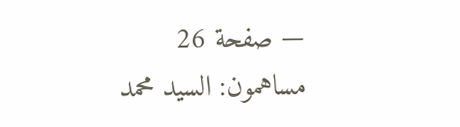— صفحة 26
مساهمون: السيد محمد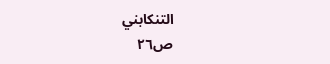التنكابني
ص٢٦